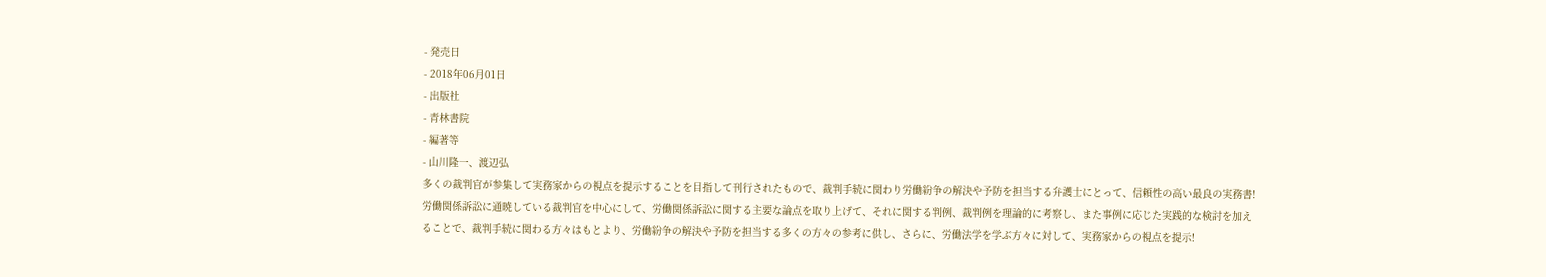- 発売日
- 2018年06月01日
- 出版社
- 青林書院
- 編著等
- 山川隆一、渡辺弘
多くの裁判官が参集して実務家からの視点を提示することを目指して刊行されたもので、裁判手続に関わり労働紛争の解決や予防を担当する弁護士にとって、信頼性の高い最良の実務書! 労働関係訴訟に通暁している裁判官を中心にして、労働関係訴訟に関する主要な論点を取り上げて、それに関する判例、裁判例を理論的に考察し、また事例に応じた実践的な検討を加えることで、裁判手続に関わる方々はもとより、労働紛争の解決や予防を担当する多くの方々の参考に供し、さらに、労働法学を学ぶ方々に対して、実務家からの視点を提示!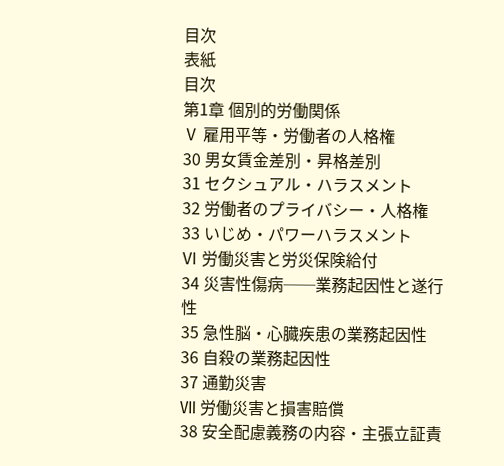目次
表紙
目次
第1章 個別的労働関係
Ⅴ 雇用平等・労働者の人格権
30 男女賃金差別・昇格差別
31 セクシュアル・ハラスメント
32 労働者のプライバシー・人格権
33 いじめ・パワーハラスメント
Ⅵ 労働災害と労災保険給付
34 災害性傷病──業務起因性と遂行性
35 急性脳・心臓疾患の業務起因性
36 自殺の業務起因性
37 通勤災害
Ⅶ 労働災害と損害賠償
38 安全配慮義務の内容・主張立証責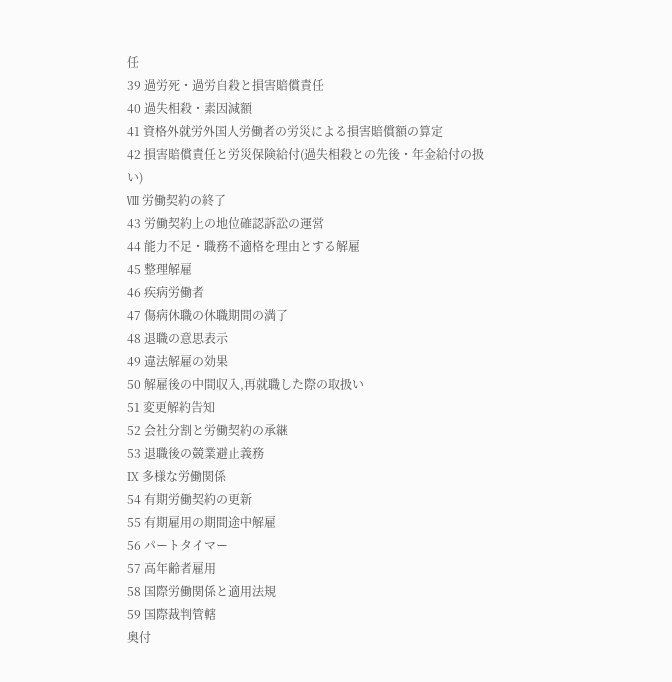任
39 過労死・過労自殺と損害賠償責任
40 過失相殺・素因減額
41 資格外就労外国人労働者の労災による損害賠償額の算定
42 損害賠償責任と労災保険給付(過失相殺との先後・年金給付の扱い)
Ⅷ 労働契約の終了
43 労働契約上の地位確認訴訟の運営
44 能力不足・職務不適格を理由とする解雇
45 整理解雇
46 疾病労働者
47 傷病休職の休職期間の満了
48 退職の意思表示
49 違法解雇の効果
50 解雇後の中間収入,再就職した際の取扱い
51 変更解約告知
52 会社分割と労働契約の承継
53 退職後の競業避止義務
Ⅸ 多様な労働関係
54 有期労働契約の更新
55 有期雇用の期間途中解雇
56 パートタイマー
57 高年齢者雇用
58 国際労働関係と適用法規
59 国際裁判管轄
奥付